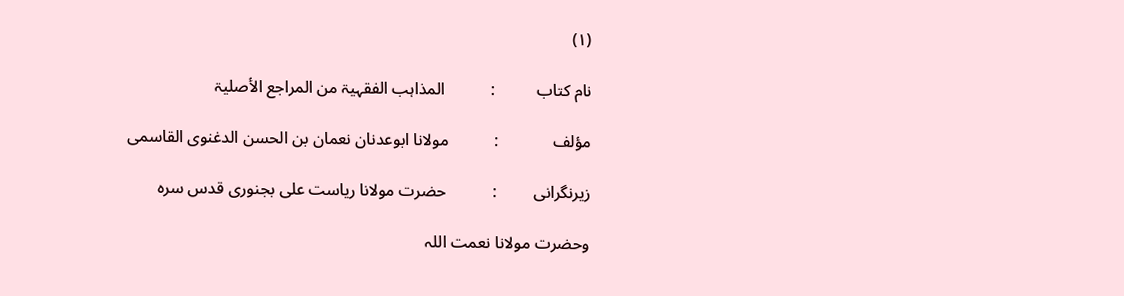(۱)

نام کتاب          :           المذاہب الفقہیۃ من المراجع الأصلیۃ

مؤلف             :           مولانا ابوعدنان نعمان بن الحسن الدغنوی القاسمی

زیرنگرانی         :           حضرت مولانا ریاست علی بجنوری قدس سرہ

وحضرت مولانا نعمت اللہ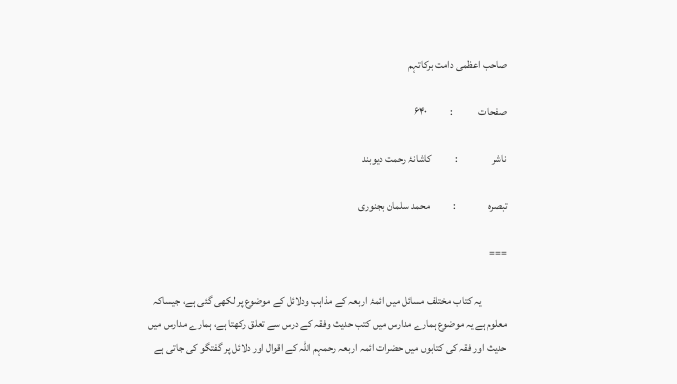صاحب اعظمی دامت برکاتہم

صفحات            :           ۶۴۰

ناشر                :           کاشانۂ رحمت دیوبند

تبصرہ               :           محمد سلمان بجنوری

===

            یہ کتاب مختلف مسائل میں ائمۂ اربعہ کے مذاہب ودلائل کے موضوع پر لکھی گئی ہے، جیساکہ معلوم ہے یہ موضوع ہمارے مدارس میں کتب حدیث وفقہ کے درس سے تعلق رکھتا ہے، ہمارے مدارس میں حدیث اور فقہ کی کتابوں میں حضرات ائمہ اربعہ رحمہم اللہ کے اقوال اور دلائل پر گفتگو کی جاتی ہے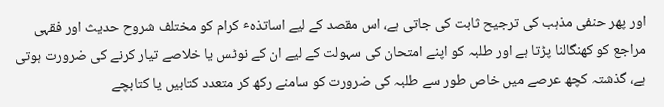اور پھر حنفی مذہب کی ترجیح ثابت کی جاتی ہے، اس مقصد کے لیے اساتذہٴ کرام کو مختلف شروح حدیث اور فقہی مراجع کو کھنگالنا پڑتا ہے اور طلبہ کو اپنے امتحان کی سہولت کے لیے ان کے نوٹس یا خلاصے تیار کرنے کی ضرورت ہوتی ہے، گذشتہ کچھ عرصے میں خاص طور سے طلبہ کی ضرورت کو سامنے رکھ کر متعدد کتابیں یا کتابچے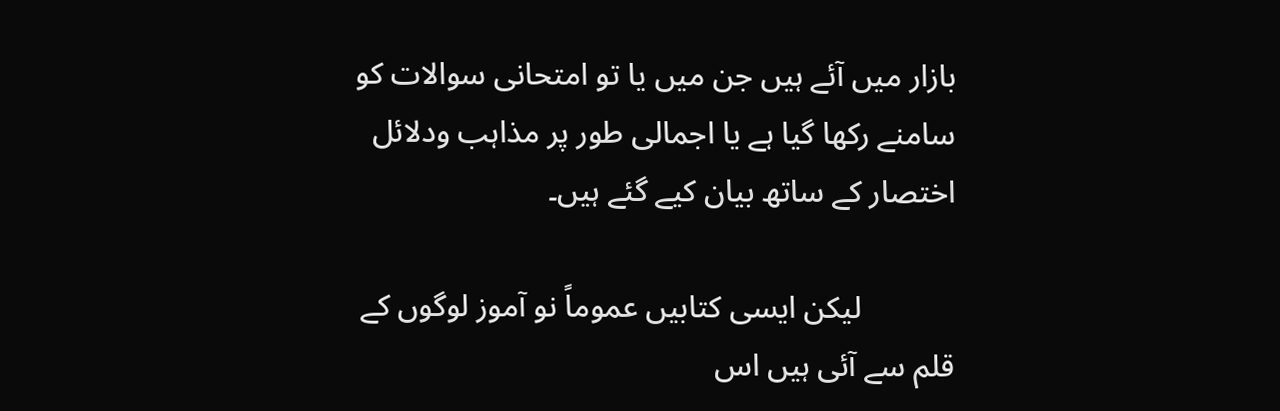بازار میں آئے ہیں جن میں یا تو امتحانی سوالات کو سامنے رکھا گیا ہے یا اجمالی طور پر مذاہب ودلائل اختصار کے ساتھ بیان کیے گئے ہیں۔

            لیکن ایسی کتابیں عموماً نو آموز لوگوں کے قلم سے آئی ہیں اس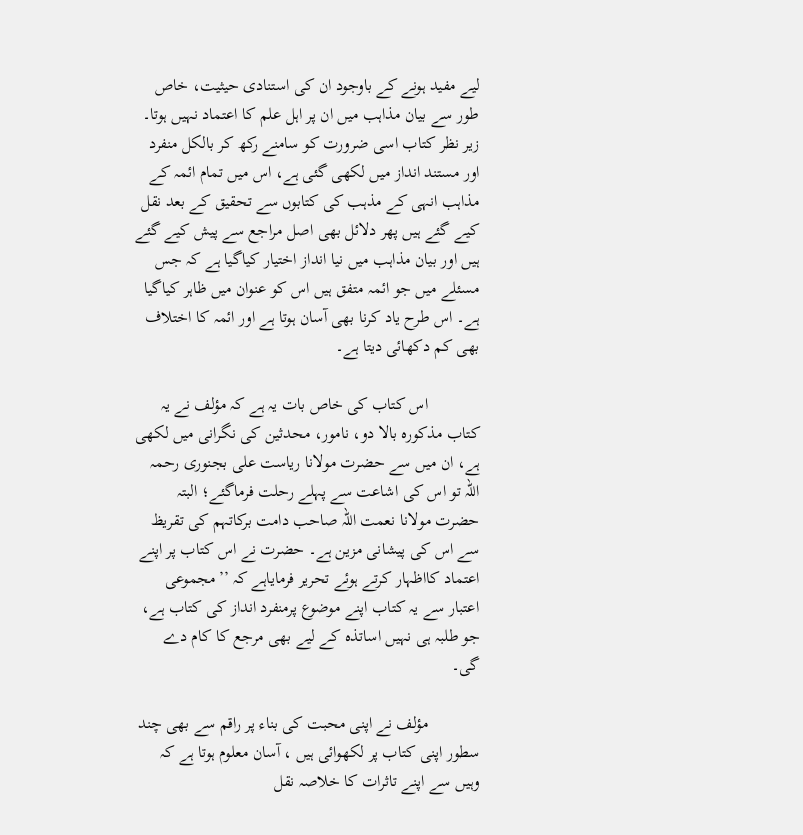لیے مفید ہونے کے باوجود ان کی استنادی حیثیت، خاص طور سے بیان مذاہب میں ان پر اہل علم کا اعتماد نہیں ہوتا۔ زیر نظر کتاب اسی ضرورت کو سامنے رکھ کر بالکل منفرد اور مستند انداز میں لکھی گئی ہے، اس میں تمام ائمہ کے مذاہب انہی کے مذہب کی کتابوں سے تحقیق کے بعد نقل کیے گئے ہیں پھر دلائل بھی اصل مراجع سے پیش کیے گئے ہیں اور بیان مذاہب میں نیا انداز اختیار کیاگیا ہے کہ جس مسئلے میں جو ائمہ متفق ہیں اس کو عنوان میں ظاہر کیاگیا ہے۔ اس طرح یاد کرنا بھی آسان ہوتا ہے اور ائمہ کا اختلاف بھی کم دکھائی دیتا ہے۔

            اس کتاب کی خاص بات یہ ہے کہ مؤلف نے یہ کتاب مذکورہ بالا دو، نامور، محدثین کی نگرانی میں لکھی ہے، ان میں سے حضرت مولانا ریاست علی بجنوری رحمہ اللہ تو اس کی اشاعت سے پہلے رحلت فرماگئے؛ البتہ حضرت مولانا نعمت اللہ صاحب دامت برکاتہم کی تقریظ سے اس کی پیشانی مزین ہے۔ حضرت نے اس کتاب پر اپنے اعتماد کااظہار کرتے ہوئے تحریر فرمایاہے کہ ’’مجموعی اعتبار سے یہ کتاب اپنے موضوع پرمنفرد انداز کی کتاب ہے، جو طلبہ ہی نہیں اساتذہ کے لیے بھی مرجع کا کام دے گی۔

            مؤلف نے اپنی محبت کی بناء پر راقم سے بھی چند سطور اپنی کتاب پر لکھوائی ہیں ، آسان معلوم ہوتا ہے کہ وہیں سے اپنے تاثرات کا خلاصہ نقل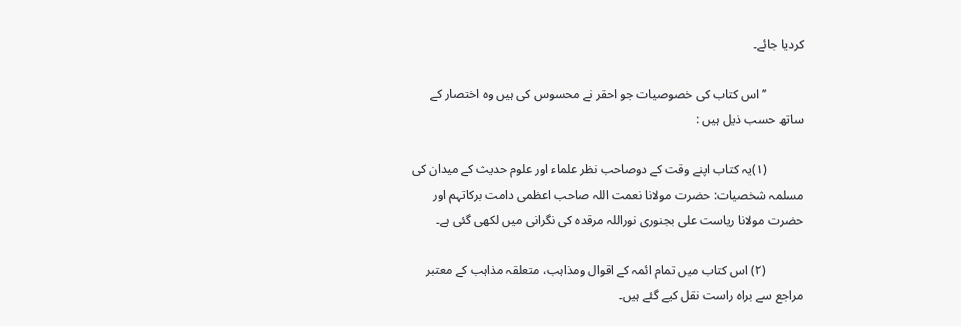کردیا جائے۔

            ’’اس کتاب کی خصوصیات جو احقر نے محسوس کی ہیں وہ اختصار کے ساتھ حسب ذیل ہیں :

            (۱)یہ کتاب اپنے وقت کے دوصاحب نظر علماء اور علوم حدیث کے میدان کی مسلمہ شخصیات: حضرت مولانا نعمت اللہ صاحب اعظمی دامت برکاتہم اور حضرت مولانا ریاست علی بجنوری نوراللہ مرقدہ کی نگرانی میں لکھی گئی ہے۔

            (۲) اس کتاب میں تمام ائمہ کے اقوال ومذاہب، متعلقہ مذاہب کے معتبر مراجع سے براہ راست نقل کیے گئے ہیں۔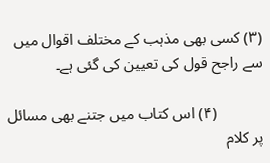(۳) کسی بھی مذہب کے مختلف اقوال میں سے راجح قول کی تعیین کی گئی ہے۔

            (۴) اس کتاب میں جتنے بھی مسائل پر کلام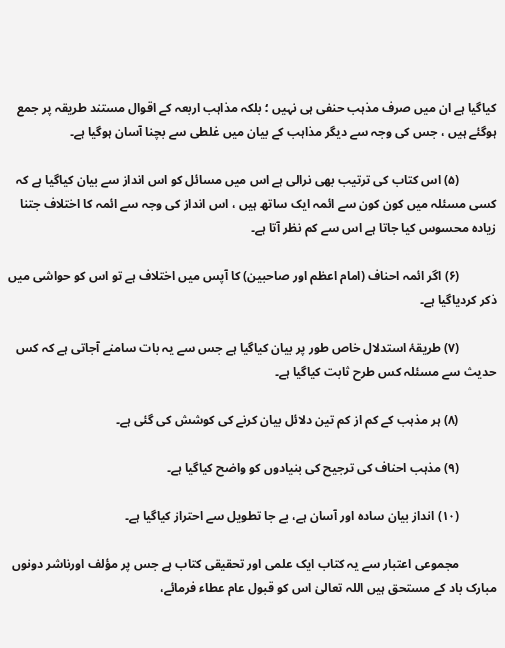کیاگیا ہے ان میں صرف مذہب حنفی ہی نہیں ؛ بلکہ مذاہب اربعہ کے اقوال مستند طریقہ پر جمع ہوگئے ہیں ، جس کی وجہ سے دیگر مذاہب کے بیان میں غلطی سے بچنا آسان ہوگیا ہے۔

            (۵) اس کتاب کی ترتیب بھی نرالی ہے اس میں مسائل کو اس انداز سے بیان کیاگیا ہے کہ کسی مسئلہ میں کون کون سے ائمہ ایک ساتھ ہیں ، اس انداز کی وجہ سے ائمہ کا اختلاف جتنا زیادہ محسوس کیا جاتا ہے اس سے کم نظر آتا ہے۔

            (۶) اگر ائمہ احناف (امام اعظم اور صاحبین) کا آپس میں اختلاف ہے تو اس کو حواشی میں ذکر کردیاگیا ہے۔

            (۷) طریقۂ استدلال خاص طور پر بیان کیاگیا ہے جس سے یہ بات سامنے آجاتی ہے کہ کس حدیث سے مسئلہ کس طرح ثابت کیاگیا ہے۔

            (۸) ہر مذہب کے کم از کم تین دلائل بیان کرنے کی کوشش کی گئی ہے۔

            (۹) مذہب احناف کی ترجیح کی بنیادوں کو واضح کیاگیا ہے۔

            (۱۰) انداز بیان سادہ اور آسان ہے، بے جا تطویل سے احتراز کیاگیا ہے۔

            مجموعی اعتبار سے یہ کتاب ایک علمی اور تحقیقی کتاب ہے جس پر مؤلف اورناشر دونوں مبارک باد کے مستحق ہیں اللہ تعالیٰ اس کو قبول عام عطاء فرمائے،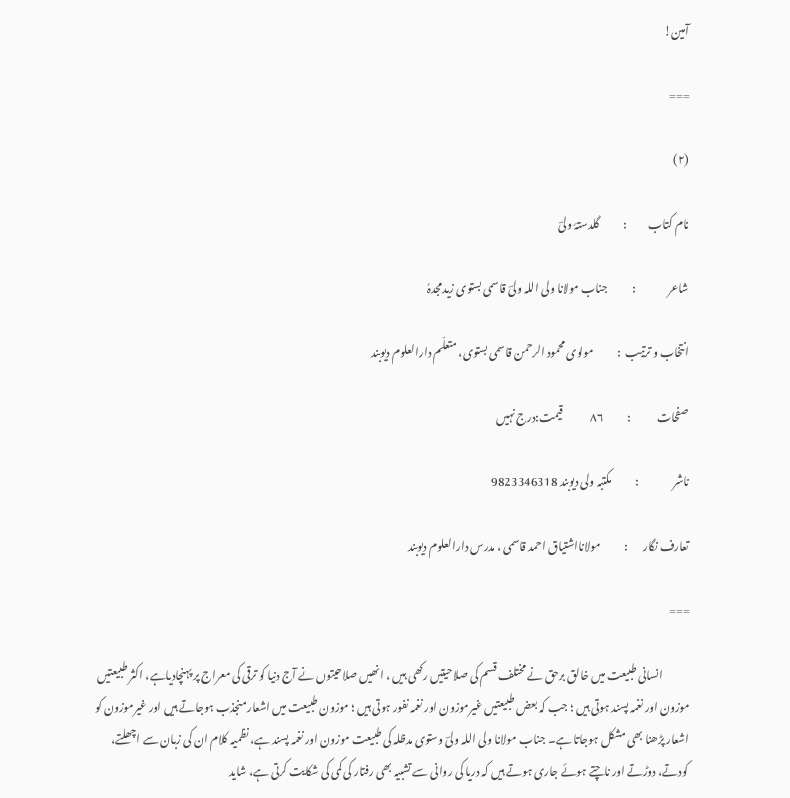آمین!

===

(۲)

نام کتاب          :           گلدستۂ ولیؔ

شاعر               :           جناب مولانا ولی اللہ ولیؔ قاسمی بستوی زیدمجدہٗ

انتخاب و ترتیب  :           مولوی محمود الرحمن قاسمی بستوی، متعلّم دارالعلوم دیوبند

صفحات            :           ۸۶             قیمت:درج نہیں

ناشر                :           مکتبہ ولی دیوبند 9823346318

تعارف نگار       :           مولانااشتیاق احمد قاسمی ، مدرس دارالعلوم دیوبند

===

            انسانی طبیعت میں خالق برحق نے مختلف قسم کی صلاحیتیں رکھی ہیں ، انھیں صلاحیتوں نے آج دنیا کو ترقی کی معراج پر پہنچادیاہے، اکثر طبیعتیں موزون اور نغمہ پسند ہوتی ہیں ؛ جب کہ بعض طبیعتیں غیرموزون اور نغمہ نفور ہوتی ہیں ؛ موزون طبیعت میں اشعار منجذب ہوجاتے ہیں اور غیرموزون کو اشعار پڑھنا بھی مشکل ہوجاتا ہے۔ جناب مولانا ولی اللہ ولیؔ وستوی مدظلہ کی طبیعت موزون اور نغمہ پسند ہے، نظمیہ کلام ان کی زبان سے اچھلتے، کودتے، دوڑتے اور ناچتے ہوئے جاری ہوتے ہیں کہ دریا کی روانی سے تشبیہ بھی رفتار کی کمی کی شکایت کرتی ہے، شاید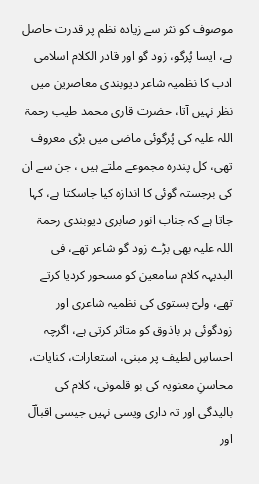موصوف کو نثر سے زیادہ نظم پر قدرت حاصل ہے، ایسا پُرگو، زود گو اور قادر الکلام اسلامی ادب کا نظمیہ شاعر دیوبندی معاصرین میں نظر نہیں آتا، حضرت قاری محمد طیب رحمۃ اللہ علیہ کی پُرگوئی ماضی میں بڑی معروف تھی، کل پندرہ مجموعے ملتے ہیں ، جن سے ان کی برجستہ گوئی کا اندازہ کیا جاسکتا ہے، کہا جاتا ہے کہ جناب انور صابری دیوبندی رحمۃ اللہ علیہ بھی بڑے زود گو شاعر تھے، فی البدیہہ کلام سامعین کو مسحور کردیا کرتے تھے، ولیؔ بستوی کی نظمیہ شاعری اور زودگوئی ہر باذوق کو متاثر کرتی ہے، اگرچہ احساسِ لطیف پر مبنی، استعارات، کنایات، محاسنِ معنویہ کی بو قلمونی، کلام کی بالیدگی اور تہ داری ویسی نہیں جیسی اقبالؔ اور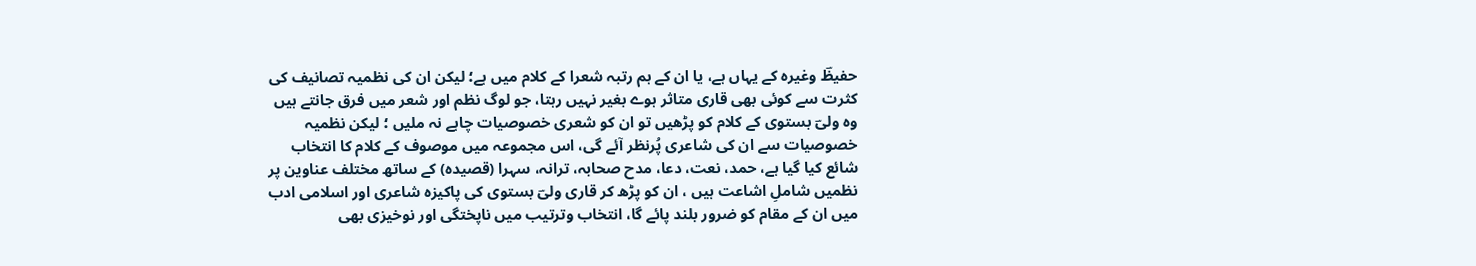حفیظؔ وغیرہ کے یہاں ہے، یا ان کے ہم رتبہ شعرا کے کلام میں ہے؛ لیکن ان کی نظمیہ تصانیف کی کثرت سے کوئی بھی قاری متاثر ہوے بغیر نہیں رہتا، جو لوگ نظم اور شعر میں فرق جانتے ہیں وہ ولیؔ بستوی کے کلام کو پڑھیں تو ان کو شعری خصوصیات چاہے نہ ملیں ؛ لیکن نظمیہ خصوصیات سے ان کی شاعری پُرنظر آئے گی، اس مجموعہ میں موصوف کے کلام کا انتخاب شائع کیا گیا ہے، حمد، نعت، دعا، مدح صحابہ، ترانہ، سہرا (قصیدہ) کے ساتھ مختلف عناوین پر نظمیں شاملِ اشاعت ہیں ، ان کو پڑھ کر قاری ولیؔ بستوی کی پاکیزہ شاعری اور اسلامی ادب میں ان کے مقام کو ضرور بلند پائے گا، انتخاب وترتیب میں ناپختگی اور نوخیزی بھی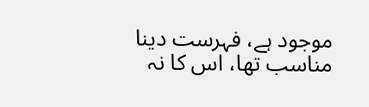موجود ہے، فہرست دینا مناسب تھا، اس کا نہ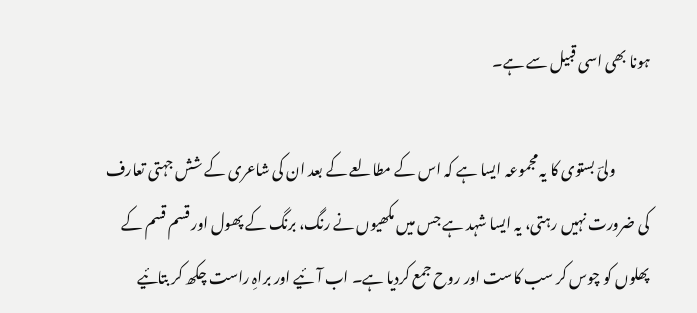ہونا بھی اسی قبیل سے ہے۔

            ولیؔ بستوی کا یہ مجموعہ ایسا ہے کہ اس کے مطالعے کے بعد ان کی شاعری کے شش جہتی تعارف کی ضرورت نہیں رہتی، یہ ایسا شہد ہے جس میں مکھیوں نے رنگ، برنگ کے پھول اور قسم قسم کے پھلوں کو چوس کر سب کاست اور روح جمع کردیا ہے۔ اب آئیے اور براہِ راست چکھ کر بتائیے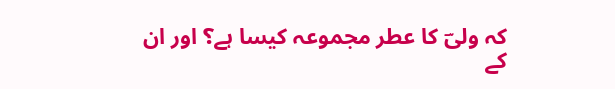کہ ولیؔ کا عطر مجموعہ کیسا ہے؟ اور ان کے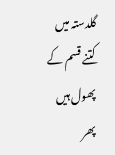گلدستہ میں کتنے قسم کے پھول ہیں پھر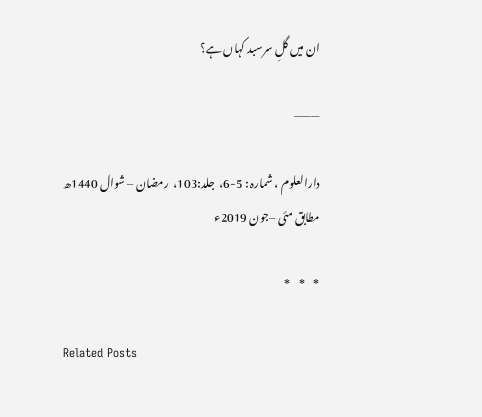ان میں گلِ سرسبد کہاں ہے؟

———

دارالعلوم ، شمارہ : 5-6،  جلد:103،  رمضان – شوال 1440ھ مطابق مئی –جون 2019ء

*    *    *

Related Posts